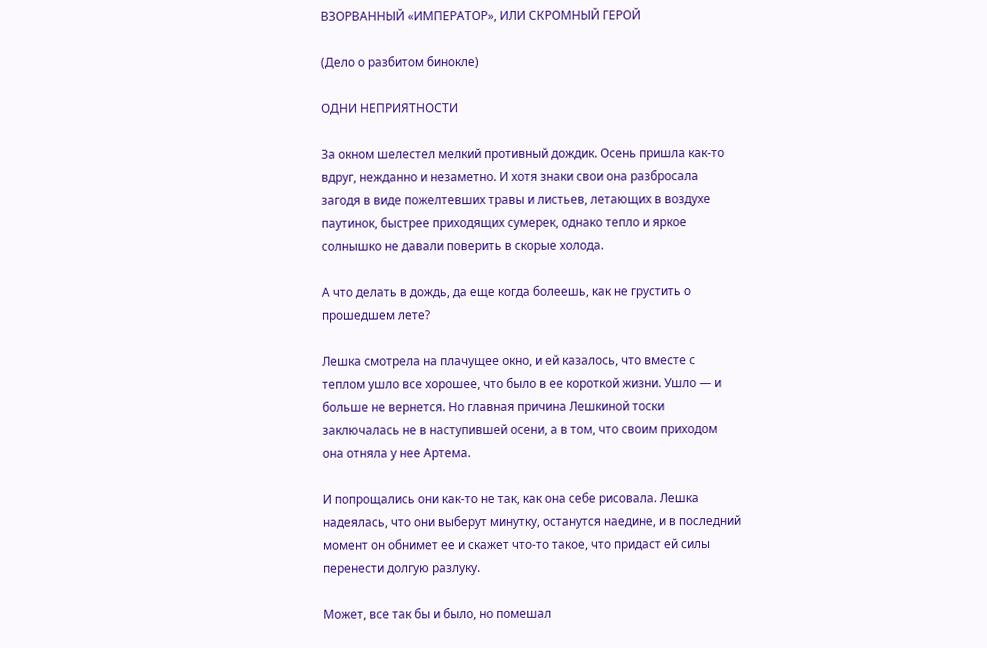ВЗОРВАННЫЙ «ИМПЕРАТОР», ИЛИ СКРОМНЫЙ ГЕРОЙ

(Дело о разбитом бинокле)

ОДНИ НЕПРИЯТНОСТИ

За окном шелестел мелкий противный дождик. Осень пришла как-то вдруг, нежданно и незаметно. И хотя знаки свои она разбросала загодя в виде пожелтевших травы и листьев, летающих в воздухе паутинок, быстрее приходящих сумерек, однако тепло и яркое солнышко не давали поверить в скорые холода.

А что делать в дождь, да еще когда болеешь, как не грустить о прошедшем лете?

Лешка смотрела на плачущее окно, и ей казалось, что вместе с теплом ушло все хорошее, что было в ее короткой жизни. Ушло — и больше не вернется. Но главная причина Лешкиной тоски заключалась не в наступившей осени, а в том, что своим приходом она отняла у нее Артема.

И попрощались они как-то не так, как она себе рисовала. Лешка надеялась, что они выберут минутку, останутся наедине, и в последний момент он обнимет ее и скажет что-то такое, что придаст ей силы перенести долгую разлуку.

Может, все так бы и было, но помешал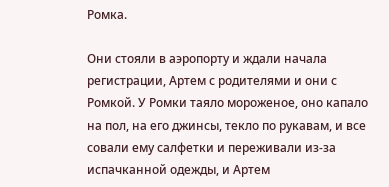Ромка.

Они стояли в аэропорту и ждали начала регистрации, Артем с родителями и они с Ромкой. У Ромки таяло мороженое, оно капало на пол, на его джинсы, текло по рукавам, и все совали ему салфетки и переживали из-за испачканной одежды, и Артем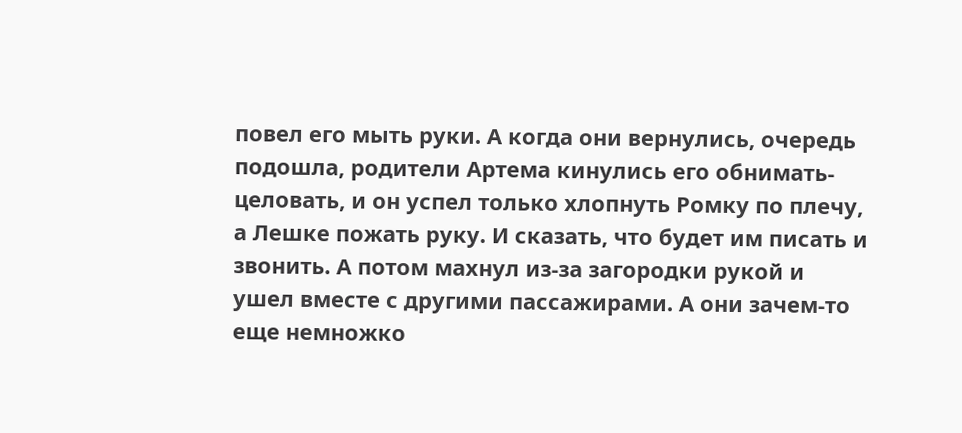повел его мыть руки. А когда они вернулись, очередь подошла, родители Артема кинулись его обнимать-целовать, и он успел только хлопнуть Ромку по плечу, а Лешке пожать руку. И сказать, что будет им писать и звонить. А потом махнул из-за загородки рукой и ушел вместе с другими пассажирами. А они зачем-то еще немножко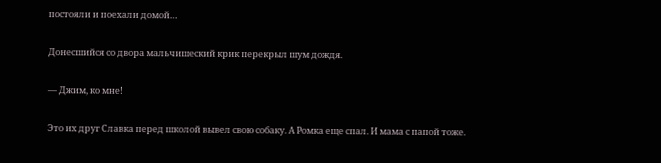постояли и поехали домой…

Донесшийся со двора мальчишеский крик перекрыл шум дождя.

— Джим, ко мне!

Это их друг Славка перед школой вывел свою собаку. А Ромка еще спал. И мама с папой тоже.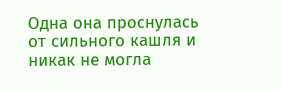Одна она проснулась от сильного кашля и никак не могла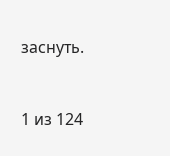заснуть.



1 из 124